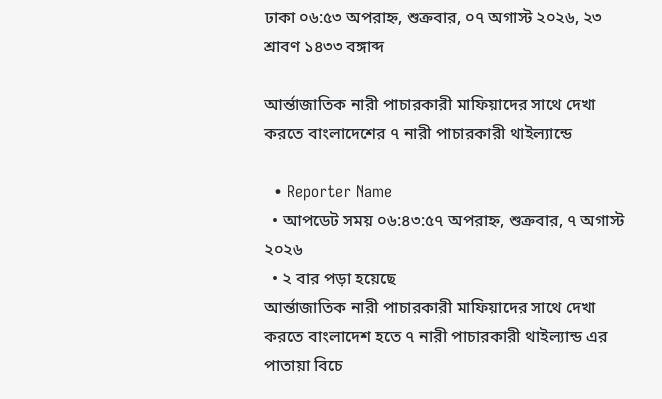ঢাকা ০৬:৫৩ অপরাহ্ন, শুক্রবার, ০৭ অগাস্ট ২০২৬, ২৩ শ্রাবণ ১৪৩৩ বঙ্গাব্দ

আর্ন্তাজাতিক নারী পাচারকারী মাফিয়াদের সাথে দেখা করতে বাংলাদেশের ৭ নারী পাচারকারী থাইল্যান্ডে

  • Reporter Name
  • আপডেট সময় ০৬:৪৩:৫৭ অপরাহ্ন, শুক্রবার, ৭ অগাস্ট ২০২৬
  • ২ বার পড়া হয়েছে
আর্ন্তাজাতিক নারী পাচারকারী মাফিয়াদের সাথে দেখা করতে বাংলাদেশ হতে ৭ নারী পাচারকারী থাইল্যান্ড এর পাতায়া বিচে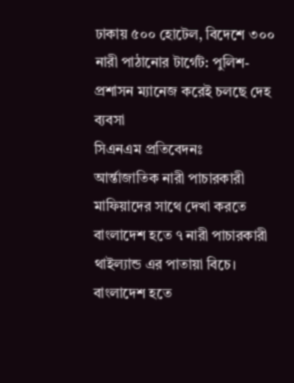ঢাকায় ৫০০ হোটেল, বিদেশে ৩০০ নারী পাঠানোর টার্গেট: পুলিশ-প্রশাসন ম্যানেজ করেই চলছে দেহ ব্যবসা
সিএনএম প্রতিবেদনঃ
আর্ন্তাজাতিক নারী পাচারকারী মাফিয়াদের সাথে দেখা করতে বাংলাদেশ হতে ৭ নারী পাচারকারী থাইল্যান্ড এর পাতায়া বিচে। বাংলাদেশ হতে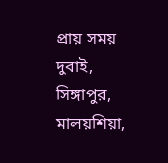প্রায় সময় দুবাই, সিঙ্গাপুর, মালয়শিয়া,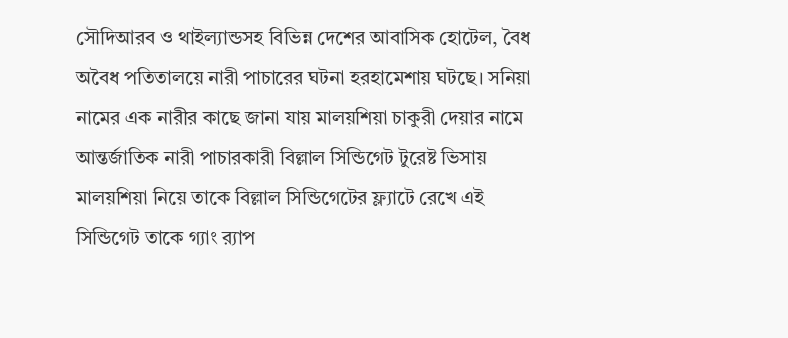সৌদিআরব ও থাইল্যান্ডসহ বিভিন্ন দেশের আবাসিক হোটেল, বৈধ অবৈধ পতিতালয়ে নারী পাচারের ঘটনা হরহামেশায় ঘটছে। সনিয়া নামের এক নারীর কাছে জানা যায় মালয়শিয়া চাকুরী দেয়ার নামে আন্তর্জাতিক নারী পাচারকারী বিল্লাল সিন্ডিগেট টুরেষ্ট ভিসায় মালয়শিয়া নিয়ে তাকে বিল্লাল সিন্ডিগেটের ফ্ল্যাটে রেখে এই সিন্ডিগেট তাকে গ্যাং র‌্যাপ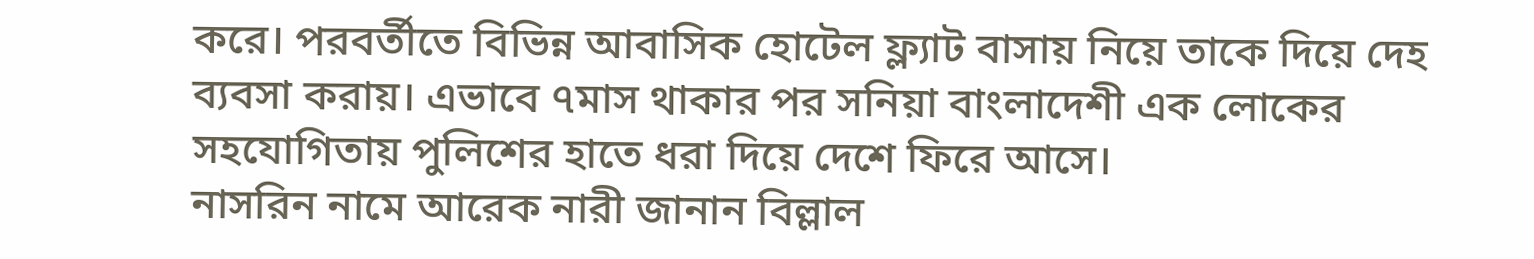করে। পরবর্তীতে বিভিন্ন আবাসিক হোটেল ফ্ল্যাট বাসায় নিয়ে তাকে দিয়ে দেহ ব্যবসা করায়। এভাবে ৭মাস থাকার পর সনিয়া বাংলাদেশী এক লোকের সহযোগিতায় পুলিশের হাতে ধরা দিয়ে দেশে ফিরে আসে।
নাসরিন নামে আরেক নারী জানান বিল্লাল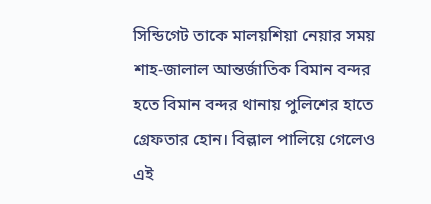সিন্ডিগেট তাকে মালয়শিয়া নেয়ার সময় শাহ-জালাল আন্তর্জাতিক বিমান বন্দর হতে বিমান বন্দর থানায় পুলিশের হাতে গ্রেফতার হোন। বিল্লাল পালিয়ে গেলেও এই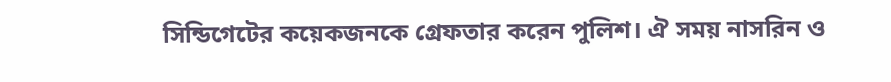সিন্ডিগেটের কয়েকজনকে গ্রেফতার করেন পুলিশ। ঐ সময় নাসরিন ও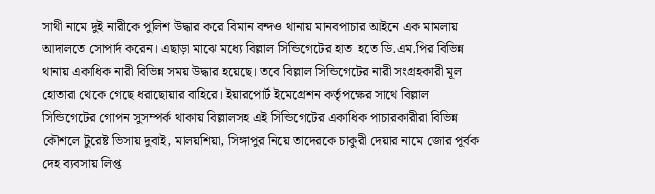সাথী নামে দুই নারীকে পুলিশ উদ্ধার করে বিমান বন্দও থানায় মানবপাচার আইনে এক মামলায় আদালতে সোপার্দ করেন। এছাড়া মাঝে মধ্যে বিল্লাল সিন্ডিগেটের হাত  হতে ডি.এম.পির বিভিন্ন থানায় একাধিক নারী বিভিন্ন সময় উদ্ধার হয়েছে। তবে বিল্লাল সিন্ডিগেটের নারী সংগ্রহকারী মূল হোতারা থেকে গেছে ধরাছোয়ার বাহিরে। ইয়ারপোর্ট ইমেগ্রেশন কর্তৃপক্ষের সাথে বিল্লাল সিন্ডিগেটের গোপন সুসম্পর্ক থাকায় বিল্লালসহ এই সিন্ডিগেটের একাধিক পাচারকারীরা বিভিন্ন কৌশলে টুরেষ্ট ভিসায় দুবাই, মালয়শিয়া, সিঙ্গাপুর নিয়ে তাদেরকে চাকুরী দেয়ার নামে জোর পূর্বক দেহ ব্যবসায় লিপ্ত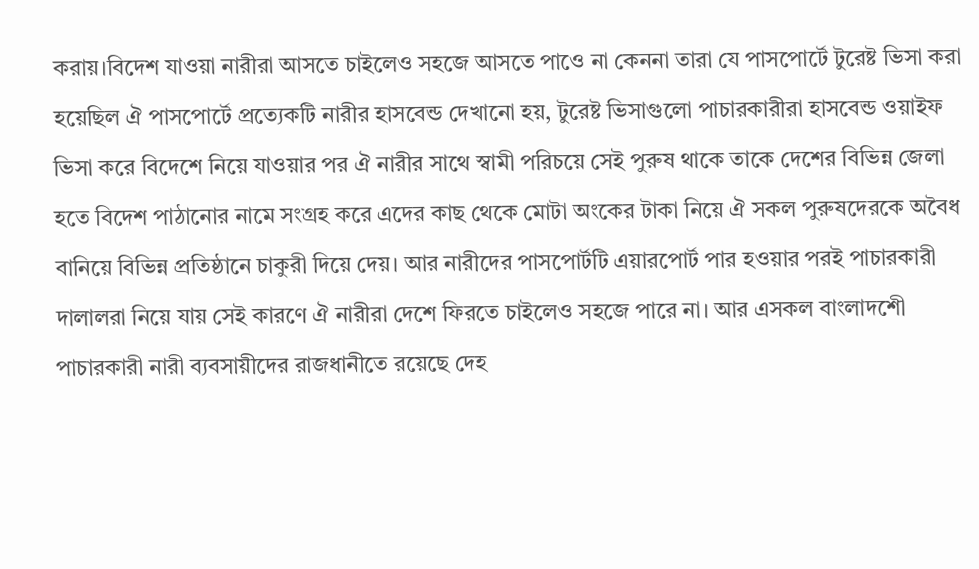করায়।বিদেশ যাওয়া নারীরা আসতে চাইলেও সহজে আসতে পাওে না কেননা তারা যে পাসপোর্টে টুরেষ্ট ভিসা করা হয়েছিল ঐ পাসপোর্টে প্রত্যেকটি নারীর হাসবেন্ড দেখানো হয়, টুরেষ্ট ভিসাগুলো পাচারকারীরা হাসবেন্ড ওয়াইফ ভিসা করে বিদেশে নিয়ে যাওয়ার পর ঐ নারীর সাথে স্বামী পরিচয়ে সেই পুরুষ থাকে তাকে দেশের বিভিন্ন জেলা হতে বিদেশ পাঠানোর নামে সংগ্রহ করে এদের কাছ থেকে মোটা অংকের টাকা নিয়ে ঐ সকল পুরুষদেরকে অবৈধ বানিয়ে বিভিন্ন প্রতিষ্ঠানে চাকুরী দিয়ে দেয়। আর নারীদের পাসপোর্টটি এয়ারপোর্ট পার হওয়ার পরই পাচারকারী দালালরা নিয়ে যায় সেই কারণে ঐ নারীরা দেশে ফিরতে চাইলেও সহজে পারে না। আর এসকল বাংলাদশেী পাচারকারী নারী ব্যবসায়ীদের রাজধানীতে রয়েছে দেহ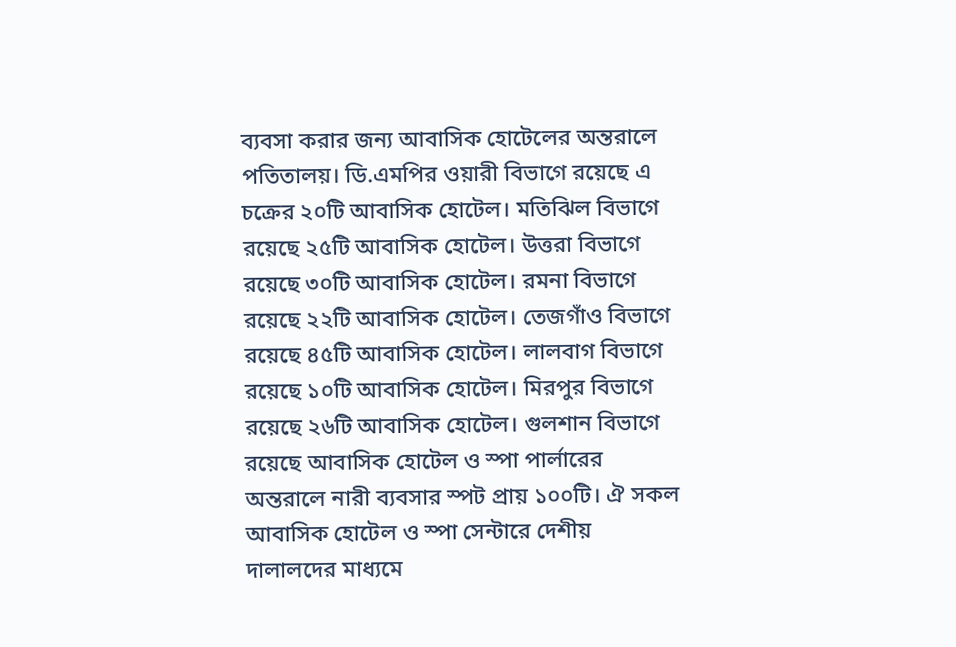ব্যবসা করার জন্য আবাসিক হোটেলের অন্তরালে পতিতালয়। ডি.এমপির ওয়ারী বিভাগে রয়েছে এ চক্রের ২০টি আবাসিক হোটেল। মতিঝিল বিভাগে রয়েছে ২৫টি আবাসিক হোটেল। উত্তরা বিভাগে রয়েছে ৩০টি আবাসিক হোটেল। রমনা বিভাগে রয়েছে ২২টি আবাসিক হোটেল। তেজগাঁও বিভাগে রয়েছে ৪৫টি আবাসিক হোটেল। লালবাগ বিভাগে রয়েছে ১০টি আবাসিক হোটেল। মিরপুর বিভাগে রয়েছে ২৬টি আবাসিক হোটেল। গুলশান বিভাগে রয়েছে আবাসিক হোটেল ও স্পা পার্লারের অন্তরালে নারী ব্যবসার স্পট প্রায় ১০০টি। ঐ সকল আবাসিক হোটেল ও স্পা সেন্টারে দেশীয় দালালদের মাধ্যমে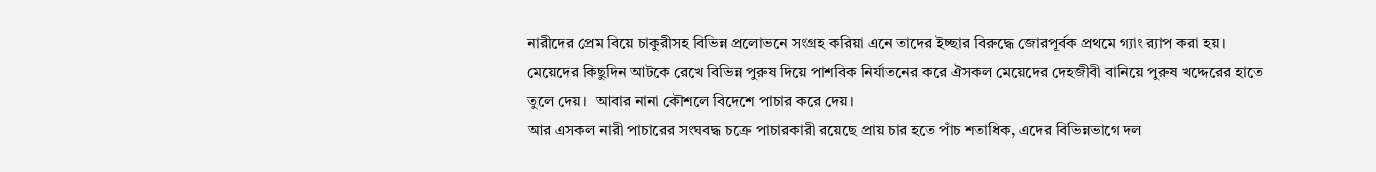নারীদের প্রেম বিয়ে চাকুরীসহ বিভিন্ন প্রলোভনে সংগ্রহ করিয়া এনে তাদের ইচ্ছার বিরুদ্ধে জোরপূর্বক প্রথমে গ্যাং র‌্যাপ করা হয়। মেয়েদের কিছুদিন আটকে রেখে বিভিন্ন পুরুষ দিয়ে পাশবিক নির্যাতনের করে ঐসকল মেয়েদের দেহজীবী বানিয়ে পুরুষ খদ্দেরের হাতে তুলে দেয়।  আবার নানা কৌশলে বিদেশে পাচার করে দেয়।
আর এসকল নারী পাচারের সংঘবদ্ধ চক্রে পাচারকারী রয়েছে প্রায় চার হতে পাঁচ শতাধিক, এদের বিভিন্নভাগে দল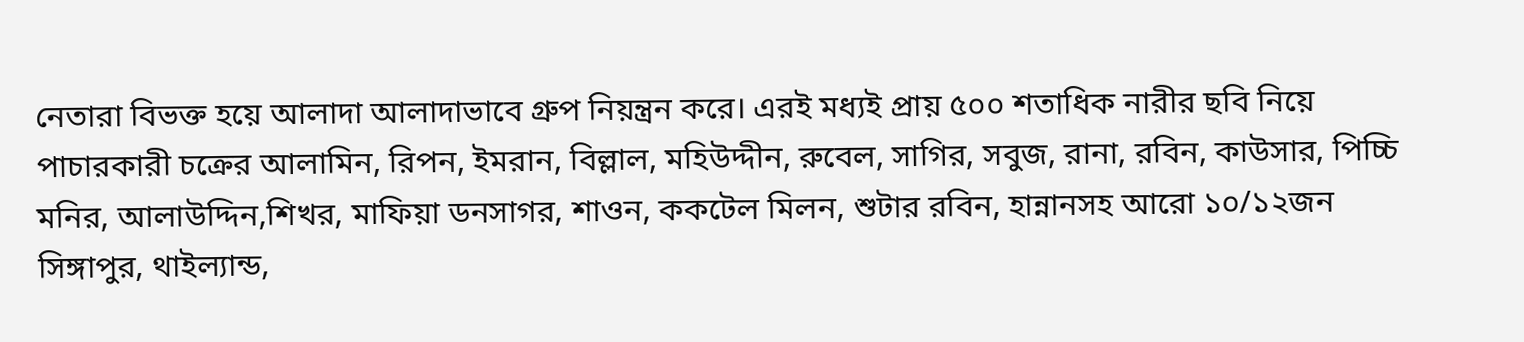নেতারা বিভক্ত হয়ে আলাদা আলাদাভাবে গ্রুপ নিয়ন্ত্রন করে। এরই মধ্যই প্রায় ৫০০ শতাধিক নারীর ছবি নিয়ে পাচারকারী চক্রের আলামিন, রিপন, ইমরান, বিল্লাল, মহিউদ্দীন, রুবেল, সাগির, সবুজ, রানা, রবিন, কাউসার, পিচ্চি মনির, আলাউদ্দিন,শিখর, মাফিয়া ডনসাগর, শাওন, ককটেল মিলন, শুটার রবিন, হান্নানসহ আরো ১০/১২জন সিঙ্গাপুর, থাইল্যান্ড,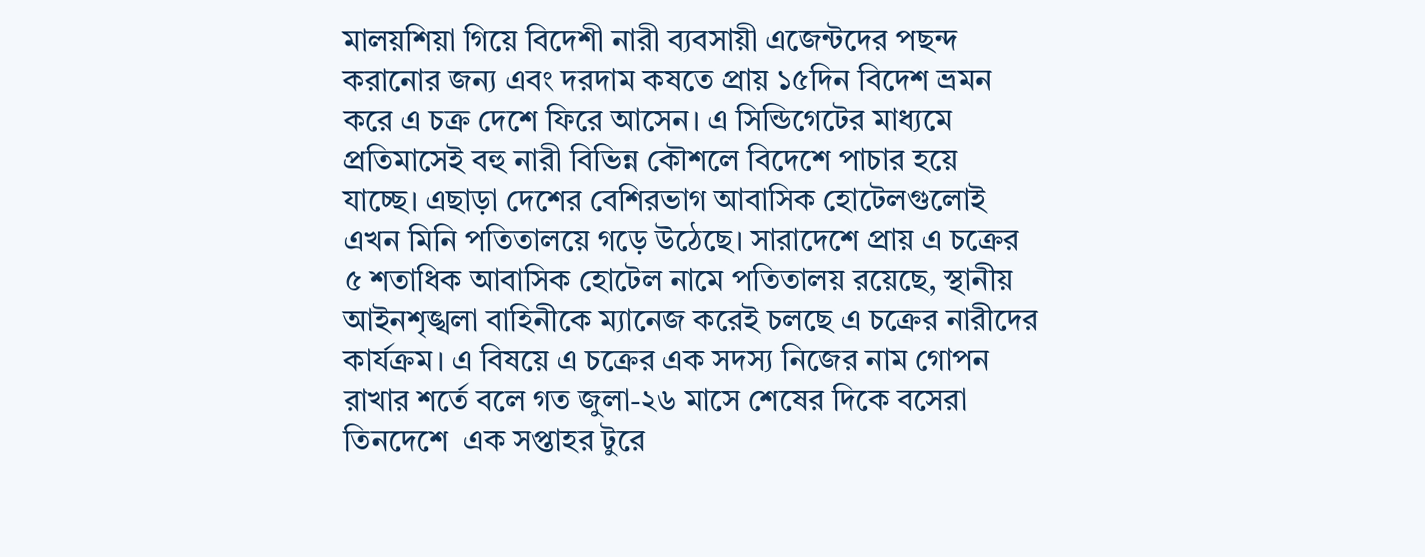মালয়শিয়া গিয়ে বিদেশী নারী ব্যবসায়ী এজেন্টদের পছন্দ করানোর জন্য এবং দরদাম কষতে প্রায় ১৫দিন বিদেশ ভ্রমন করে এ চক্র দেশে ফিরে আসেন। এ সিন্ডিগেটের মাধ্যমে প্রতিমাসেই বহু নারী বিভিন্ন কৌশলে বিদেশে পাচার হয়ে যাচ্ছে। এছাড়া দেশের বেশিরভাগ আবাসিক হোটেলগুলোই এখন মিনি পতিতালয়ে গড়ে উঠেছে। সারাদেশে প্রায় এ চক্রের ৫ শতাধিক আবাসিক হোটেল নামে পতিতালয় রয়েছে, স্থানীয় আইনশৃঙ্খলা বাহিনীকে ম্যানেজ করেই চলছে এ চক্রের নারীদের কার্যক্রম। এ বিষয়ে এ চক্রের এক সদস্য নিজের নাম গোপন রাখার শর্তে বলে গত জুলা-২৬ মাসে শেষের দিকে বসেরা তিনদেশে  এক সপ্তাহর টুরে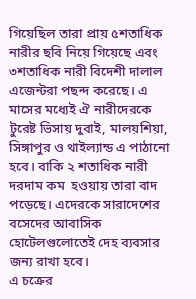গিয়েছিল তারা প্রায় ৫শতাধিক নারীর ছবি নিয়ে গিয়েছে এবং ৩শতাধিক নারী বিদেশী দালাল এজেন্টরা পছন্দ করেছে। এ মাসের মধ্যেই ঐ নারীদেরকে টুরেষ্ট ভিসায় দুবাই, মালয়শিয়া, সিঙ্গাপুর ও থাইল্যান্ড এ পাঠানো হবে। বাকি ২ শতাধিক নারী দরদাম কম  হওয়ায় তারা বাদ পড়েছে। এদেরকে সারাদেশের বসেদের আবাসিক হোটেলগুলোতেই দেহ ব্যবসার জন্য রাখা হবে।
এ চক্রের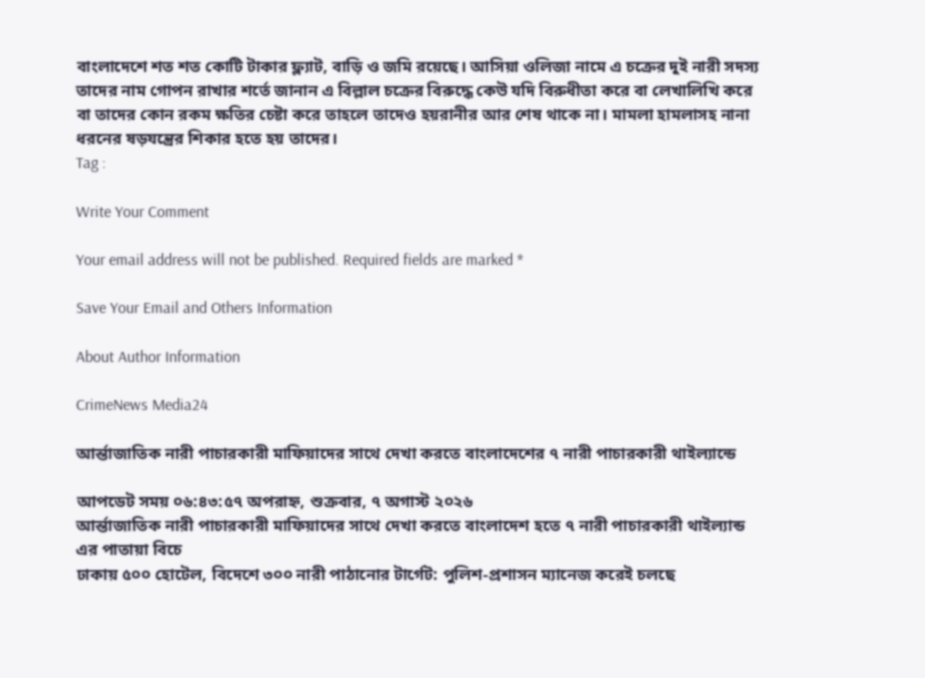বাংলাদেশে শত শত কোটি টাকার ফ্ল্যাট, বাড়ি ও জমি রয়েছে। আসিয়া ওলিজা নামে এ চক্রের দুই নারী সদস্য তাদের নাম গোপন রাখার শর্তে জানান এ বিল্লাল চক্রের বিরুদ্ধে কেউ যদি বিরুধীতা করে বা লেখালিখি করে বা তাদের কোন রকম ক্ষতির চেষ্টা করে তাহলে তাদেও হয়রানীর আর শেষ থাকে না। মামলা হামলাসহ নানা ধরনের ষড়যন্ত্রের শিকার হতে হয় তাদের।
Tag :

Write Your Comment

Your email address will not be published. Required fields are marked *

Save Your Email and Others Information

About Author Information

CrimeNews Media24

আর্ন্তাজাতিক নারী পাচারকারী মাফিয়াদের সাথে দেখা করতে বাংলাদেশের ৭ নারী পাচারকারী থাইল্যান্ডে

আপডেট সময় ০৬:৪৩:৫৭ অপরাহ্ন, শুক্রবার, ৭ অগাস্ট ২০২৬
আর্ন্তাজাতিক নারী পাচারকারী মাফিয়াদের সাথে দেখা করতে বাংলাদেশ হতে ৭ নারী পাচারকারী থাইল্যান্ড এর পাতায়া বিচে
ঢাকায় ৫০০ হোটেল, বিদেশে ৩০০ নারী পাঠানোর টার্গেট: পুলিশ-প্রশাসন ম্যানেজ করেই চলছে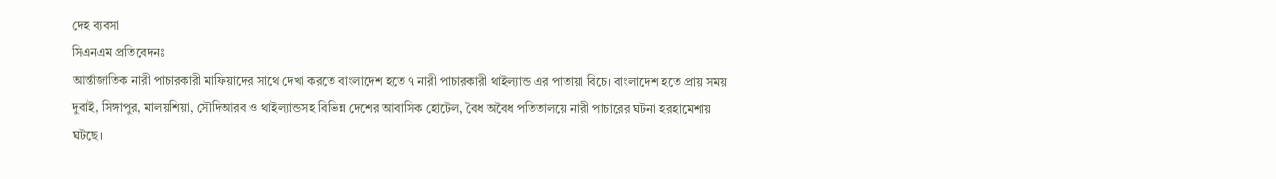দেহ ব্যবসা
সিএনএম প্রতিবেদনঃ
আর্ন্তাজাতিক নারী পাচারকারী মাফিয়াদের সাথে দেখা করতে বাংলাদেশ হতে ৭ নারী পাচারকারী থাইল্যান্ড এর পাতায়া বিচে। বাংলাদেশ হতে প্রায় সময় দুবাই, সিঙ্গাপুর, মালয়শিয়া, সৌদিআরব ও থাইল্যান্ডসহ বিভিন্ন দেশের আবাসিক হোটেল, বৈধ অবৈধ পতিতালয়ে নারী পাচারের ঘটনা হরহামেশায় ঘটছে।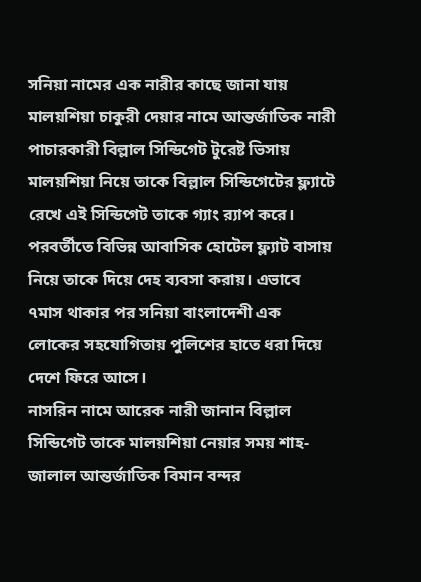সনিয়া নামের এক নারীর কাছে জানা যায় মালয়শিয়া চাকুরী দেয়ার নামে আন্তর্জাতিক নারী পাচারকারী বিল্লাল সিন্ডিগেট টুরেষ্ট ভিসায় মালয়শিয়া নিয়ে তাকে বিল্লাল সিন্ডিগেটের ফ্ল্যাটে রেখে এই সিন্ডিগেট তাকে গ্যাং র‌্যাপ করে। পরবর্তীতে বিভিন্ন আবাসিক হোটেল ফ্ল্যাট বাসায় নিয়ে তাকে দিয়ে দেহ ব্যবসা করায়। এভাবে ৭মাস থাকার পর সনিয়া বাংলাদেশী এক লোকের সহযোগিতায় পুলিশের হাতে ধরা দিয়ে দেশে ফিরে আসে।
নাসরিন নামে আরেক নারী জানান বিল্লাল সিন্ডিগেট তাকে মালয়শিয়া নেয়ার সময় শাহ-জালাল আন্তর্জাতিক বিমান বন্দর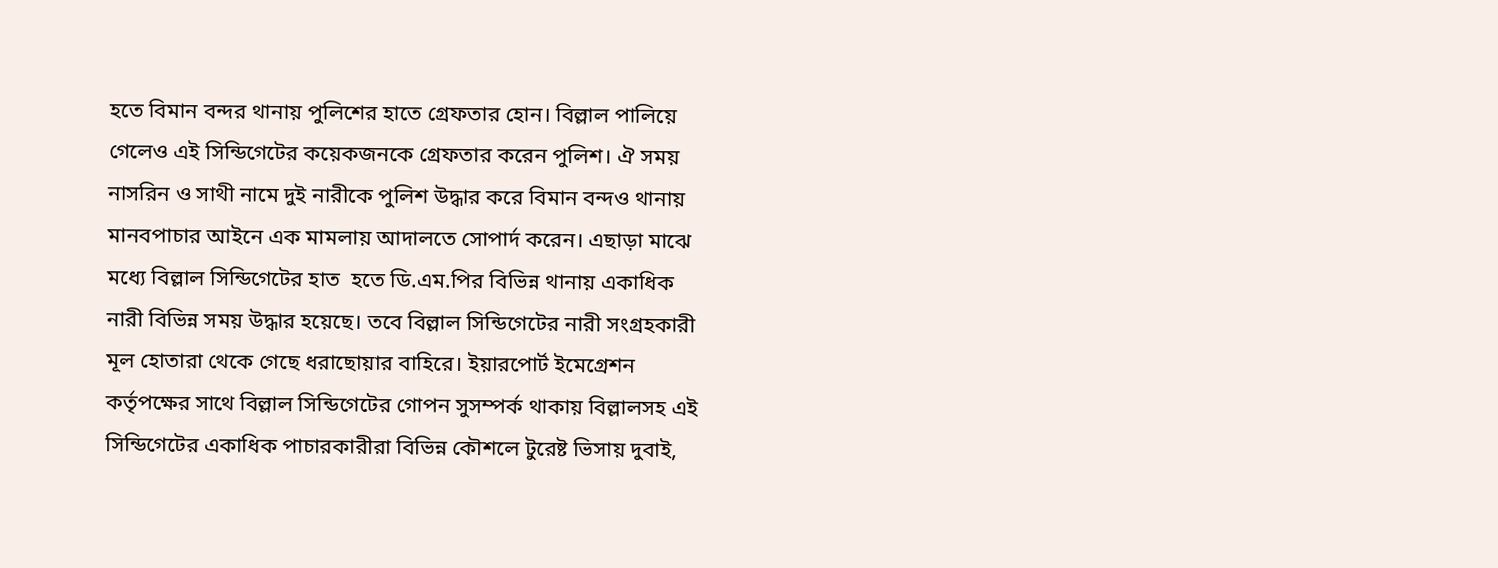হতে বিমান বন্দর থানায় পুলিশের হাতে গ্রেফতার হোন। বিল্লাল পালিয়ে গেলেও এই সিন্ডিগেটের কয়েকজনকে গ্রেফতার করেন পুলিশ। ঐ সময় নাসরিন ও সাথী নামে দুই নারীকে পুলিশ উদ্ধার করে বিমান বন্দও থানায় মানবপাচার আইনে এক মামলায় আদালতে সোপার্দ করেন। এছাড়া মাঝে মধ্যে বিল্লাল সিন্ডিগেটের হাত  হতে ডি.এম.পির বিভিন্ন থানায় একাধিক নারী বিভিন্ন সময় উদ্ধার হয়েছে। তবে বিল্লাল সিন্ডিগেটের নারী সংগ্রহকারী মূল হোতারা থেকে গেছে ধরাছোয়ার বাহিরে। ইয়ারপোর্ট ইমেগ্রেশন কর্তৃপক্ষের সাথে বিল্লাল সিন্ডিগেটের গোপন সুসম্পর্ক থাকায় বিল্লালসহ এই সিন্ডিগেটের একাধিক পাচারকারীরা বিভিন্ন কৌশলে টুরেষ্ট ভিসায় দুবাই,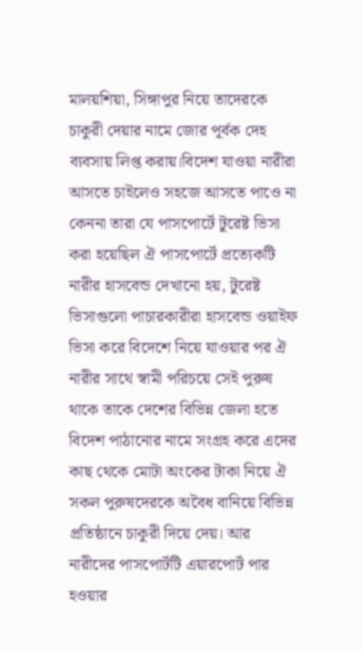মালয়শিয়া, সিঙ্গাপুর নিয়ে তাদেরকে চাকুরী দেয়ার নামে জোর পূর্বক দেহ ব্যবসায় লিপ্ত করায়।বিদেশ যাওয়া নারীরা আসতে চাইলেও সহজে আসতে পাওে না কেননা তারা যে পাসপোর্টে টুরেষ্ট ভিসা করা হয়েছিল ঐ পাসপোর্টে প্রত্যেকটি নারীর হাসবেন্ড দেখানো হয়, টুরেষ্ট ভিসাগুলো পাচারকারীরা হাসবেন্ড ওয়াইফ ভিসা করে বিদেশে নিয়ে যাওয়ার পর ঐ নারীর সাথে স্বামী পরিচয়ে সেই পুরুষ থাকে তাকে দেশের বিভিন্ন জেলা হতে বিদেশ পাঠানোর নামে সংগ্রহ করে এদের কাছ থেকে মোটা অংকের টাকা নিয়ে ঐ সকল পুরুষদেরকে অবৈধ বানিয়ে বিভিন্ন প্রতিষ্ঠানে চাকুরী দিয়ে দেয়। আর নারীদের পাসপোর্টটি এয়ারপোর্ট পার হওয়ার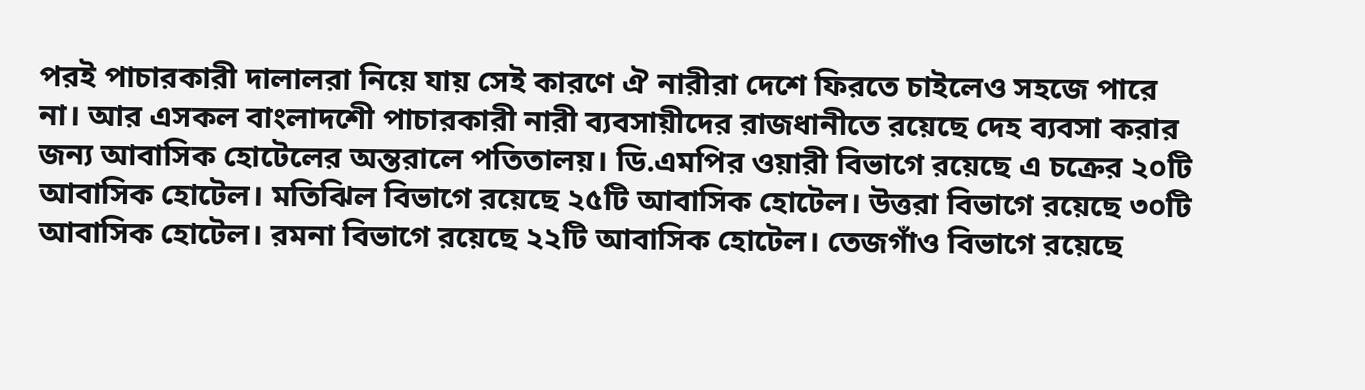পরই পাচারকারী দালালরা নিয়ে যায় সেই কারণে ঐ নারীরা দেশে ফিরতে চাইলেও সহজে পারে না। আর এসকল বাংলাদশেী পাচারকারী নারী ব্যবসায়ীদের রাজধানীতে রয়েছে দেহ ব্যবসা করার জন্য আবাসিক হোটেলের অন্তরালে পতিতালয়। ডি.এমপির ওয়ারী বিভাগে রয়েছে এ চক্রের ২০টি আবাসিক হোটেল। মতিঝিল বিভাগে রয়েছে ২৫টি আবাসিক হোটেল। উত্তরা বিভাগে রয়েছে ৩০টি আবাসিক হোটেল। রমনা বিভাগে রয়েছে ২২টি আবাসিক হোটেল। তেজগাঁও বিভাগে রয়েছে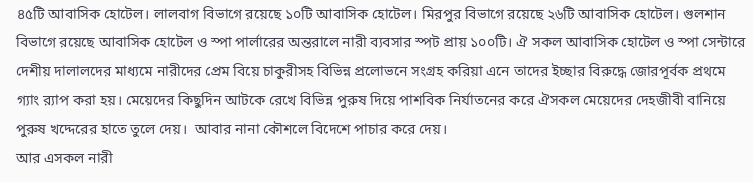৪৫টি আবাসিক হোটেল। লালবাগ বিভাগে রয়েছে ১০টি আবাসিক হোটেল। মিরপুর বিভাগে রয়েছে ২৬টি আবাসিক হোটেল। গুলশান বিভাগে রয়েছে আবাসিক হোটেল ও স্পা পার্লারের অন্তরালে নারী ব্যবসার স্পট প্রায় ১০০টি। ঐ সকল আবাসিক হোটেল ও স্পা সেন্টারে দেশীয় দালালদের মাধ্যমে নারীদের প্রেম বিয়ে চাকুরীসহ বিভিন্ন প্রলোভনে সংগ্রহ করিয়া এনে তাদের ইচ্ছার বিরুদ্ধে জোরপূর্বক প্রথমে গ্যাং র‌্যাপ করা হয়। মেয়েদের কিছুদিন আটকে রেখে বিভিন্ন পুরুষ দিয়ে পাশবিক নির্যাতনের করে ঐসকল মেয়েদের দেহজীবী বানিয়ে পুরুষ খদ্দেরের হাতে তুলে দেয়।  আবার নানা কৌশলে বিদেশে পাচার করে দেয়।
আর এসকল নারী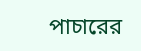পাচারের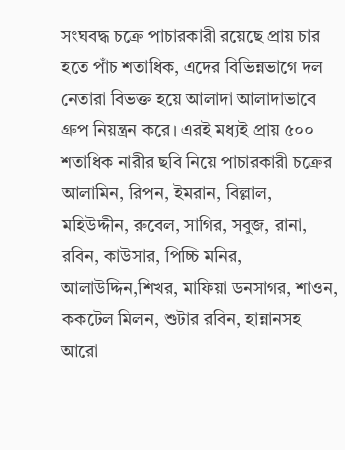সংঘবদ্ধ চক্রে পাচারকারী রয়েছে প্রায় চার হতে পাঁচ শতাধিক, এদের বিভিন্নভাগে দল নেতারা বিভক্ত হয়ে আলাদা আলাদাভাবে গ্রুপ নিয়ন্ত্রন করে। এরই মধ্যই প্রায় ৫০০ শতাধিক নারীর ছবি নিয়ে পাচারকারী চক্রের আলামিন, রিপন, ইমরান, বিল্লাল, মহিউদ্দীন, রুবেল, সাগির, সবুজ, রানা, রবিন, কাউসার, পিচ্চি মনির, আলাউদ্দিন,শিখর, মাফিয়া ডনসাগর, শাওন, ককটেল মিলন, শুটার রবিন, হান্নানসহ আরো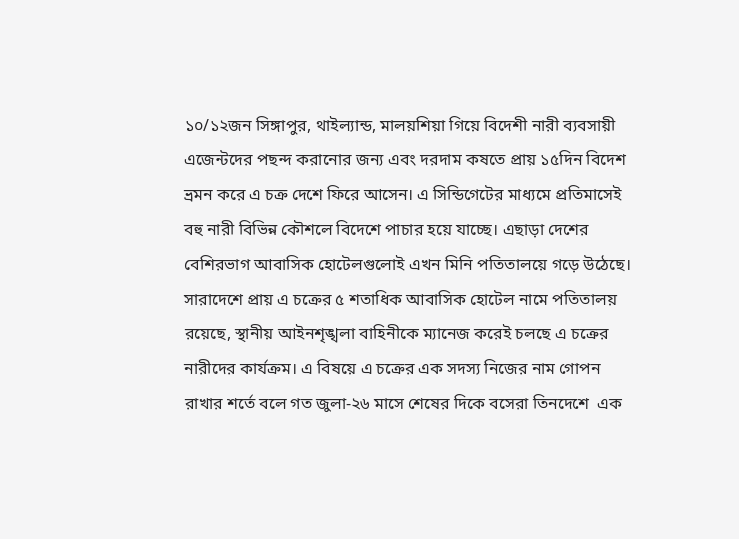১০/১২জন সিঙ্গাপুর, থাইল্যান্ড, মালয়শিয়া গিয়ে বিদেশী নারী ব্যবসায়ী এজেন্টদের পছন্দ করানোর জন্য এবং দরদাম কষতে প্রায় ১৫দিন বিদেশ ভ্রমন করে এ চক্র দেশে ফিরে আসেন। এ সিন্ডিগেটের মাধ্যমে প্রতিমাসেই বহু নারী বিভিন্ন কৌশলে বিদেশে পাচার হয়ে যাচ্ছে। এছাড়া দেশের বেশিরভাগ আবাসিক হোটেলগুলোই এখন মিনি পতিতালয়ে গড়ে উঠেছে। সারাদেশে প্রায় এ চক্রের ৫ শতাধিক আবাসিক হোটেল নামে পতিতালয় রয়েছে, স্থানীয় আইনশৃঙ্খলা বাহিনীকে ম্যানেজ করেই চলছে এ চক্রের নারীদের কার্যক্রম। এ বিষয়ে এ চক্রের এক সদস্য নিজের নাম গোপন রাখার শর্তে বলে গত জুলা-২৬ মাসে শেষের দিকে বসেরা তিনদেশে  এক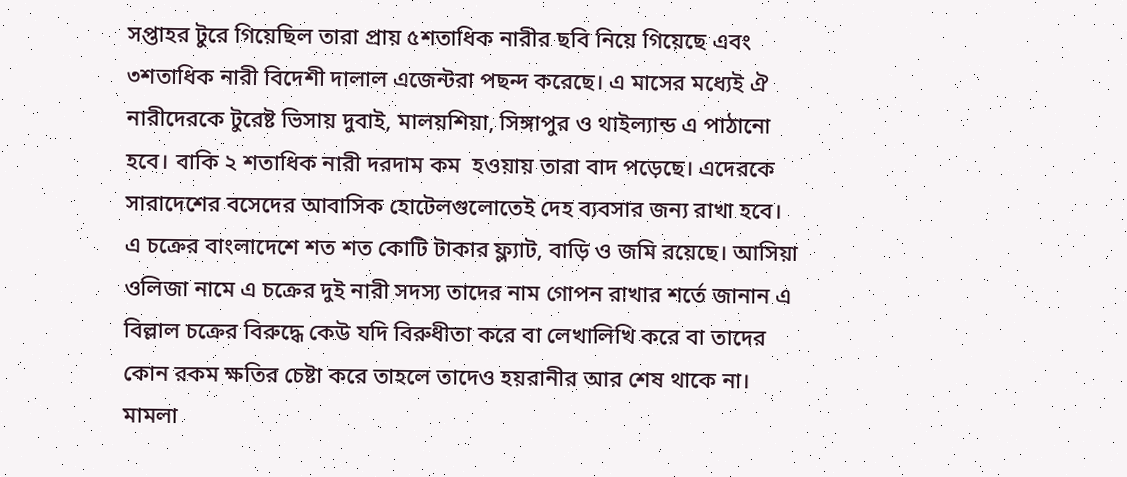সপ্তাহর টুরে গিয়েছিল তারা প্রায় ৫শতাধিক নারীর ছবি নিয়ে গিয়েছে এবং ৩শতাধিক নারী বিদেশী দালাল এজেন্টরা পছন্দ করেছে। এ মাসের মধ্যেই ঐ নারীদেরকে টুরেষ্ট ভিসায় দুবাই, মালয়শিয়া, সিঙ্গাপুর ও থাইল্যান্ড এ পাঠানো হবে। বাকি ২ শতাধিক নারী দরদাম কম  হওয়ায় তারা বাদ পড়েছে। এদেরকে সারাদেশের বসেদের আবাসিক হোটেলগুলোতেই দেহ ব্যবসার জন্য রাখা হবে।
এ চক্রের বাংলাদেশে শত শত কোটি টাকার ফ্ল্যাট, বাড়ি ও জমি রয়েছে। আসিয়া ওলিজা নামে এ চক্রের দুই নারী সদস্য তাদের নাম গোপন রাখার শর্তে জানান এ বিল্লাল চক্রের বিরুদ্ধে কেউ যদি বিরুধীতা করে বা লেখালিখি করে বা তাদের কোন রকম ক্ষতির চেষ্টা করে তাহলে তাদেও হয়রানীর আর শেষ থাকে না। মামলা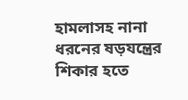হামলাসহ নানা ধরনের ষড়যন্ত্রের শিকার হতে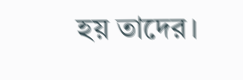হয় তাদের।